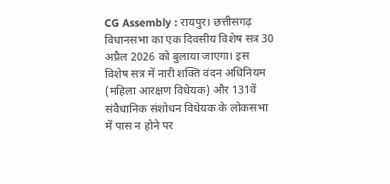CG Assembly : रायपुर। छत्तीसगढ़ विधानसभा का एक दिवसीय विशेष सत्र 30 अप्रैल 2026 को बुलाया जाएगा। इस विशेष सत्र में नारी शक्ति वंदन अधिनियम (महिला आरक्षण विधेयक) और 131वें संवैधानिक संशोधन विधेयक के लोकसभा में पास न होने पर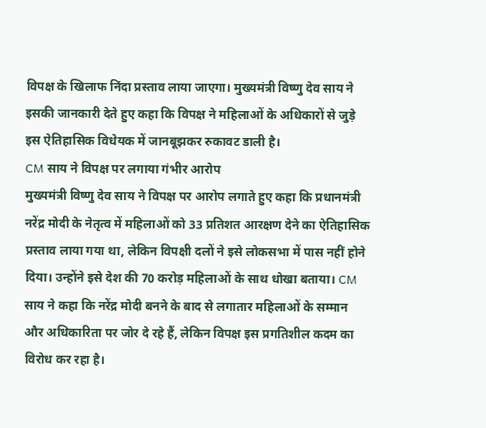विपक्ष के खिलाफ निंदा प्रस्ताव लाया जाएगा। मुख्यमंत्री विष्णु देव साय ने इसकी जानकारी देते हुए कहा कि विपक्ष ने महिलाओं के अधिकारों से जुड़े इस ऐतिहासिक विधेयक में जानबूझकर रुकावट डाली है।
CM साय ने विपक्ष पर लगाया गंभीर आरोप
मुख्यमंत्री विष्णु देव साय ने विपक्ष पर आरोप लगाते हुए कहा कि प्रधानमंत्री नरेंद्र मोदी के नेतृत्व में महिलाओं को 33 प्रतिशत आरक्षण देने का ऐतिहासिक प्रस्ताव लाया गया था, लेकिन विपक्षी दलों ने इसे लोकसभा में पास नहीं होने दिया। उन्होंने इसे देश की 70 करोड़ महिलाओं के साथ धोखा बताया। CM साय ने कहा कि नरेंद्र मोदी बनने के बाद से लगातार महिलाओं के सम्मान और अधिकारिता पर जोर दे रहे हैं, लेकिन विपक्ष इस प्रगतिशील कदम का विरोध कर रहा है।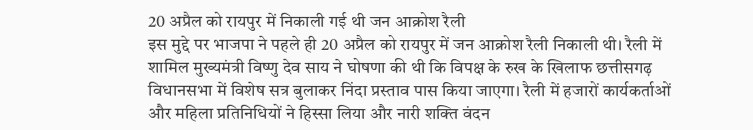20 अप्रैल को रायपुर में निकाली गई थी जन आक्रोश रैली
इस मुद्दे पर भाजपा ने पहले ही 20 अप्रैल को रायपुर में जन आक्रोश रैली निकाली थी। रैली में शामिल मुख्यमंत्री विष्णु देव साय ने घोषणा की थी कि विपक्ष के रुख के खिलाफ छत्तीसगढ़ विधानसभा में विशेष सत्र बुलाकर निंदा प्रस्ताव पास किया जाएगा। रैली में हजारों कार्यकर्ताओं और महिला प्रतिनिधियों ने हिस्सा लिया और नारी शक्ति वंदन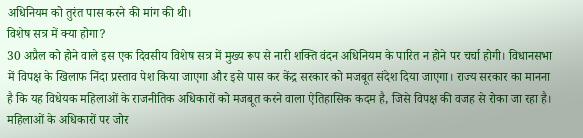अधिनियम को तुरंत पास करने की मांग की थी।
विशेष सत्र में क्या होगा?
30 अप्रैल को होने वाले इस एक दिवसीय विशेष सत्र में मुख्य रूप से नारी शक्ति वंदन अधिनियम के पारित न होने पर चर्चा होगी। विधानसभा में विपक्ष के खिलाफ निंदा प्रस्ताव पेश किया जाएगा और इसे पास कर केंद्र सरकार को मजबूत संदेश दिया जाएगा। राज्य सरकार का मानना है कि यह विधेयक महिलाओं के राजनीतिक अधिकारों को मजबूत करने वाला ऐतिहासिक कदम है, जिसे विपक्ष की वजह से रोका जा रहा है।
महिलाओं के अधिकारों पर जोर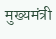मुख्यमंत्री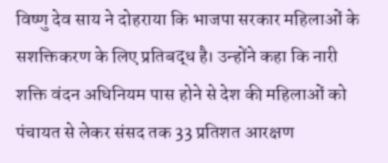विष्णु देव साय ने दोहराया कि भाजपा सरकार महिलाओं के सशक्तिकरण के लिए प्रतिबद्ध है। उन्होंने कहा कि नारी शक्ति वंदन अधिनियम पास होने से देश की महिलाओं को पंचायत से लेकर संसद तक 33 प्रतिशत आरक्षण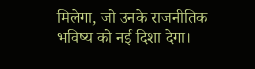मिलेगा, जो उनके राजनीतिक भविष्य को नई दिशा देगा।